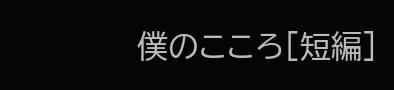僕のこころ[短編]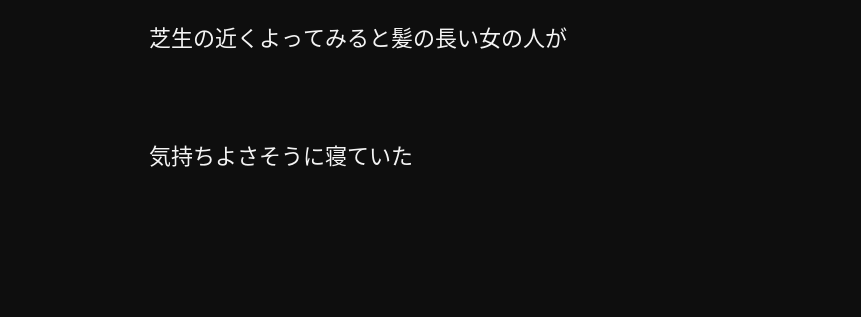芝生の近くよってみると髪の長い女の人が


気持ちよさそうに寝ていた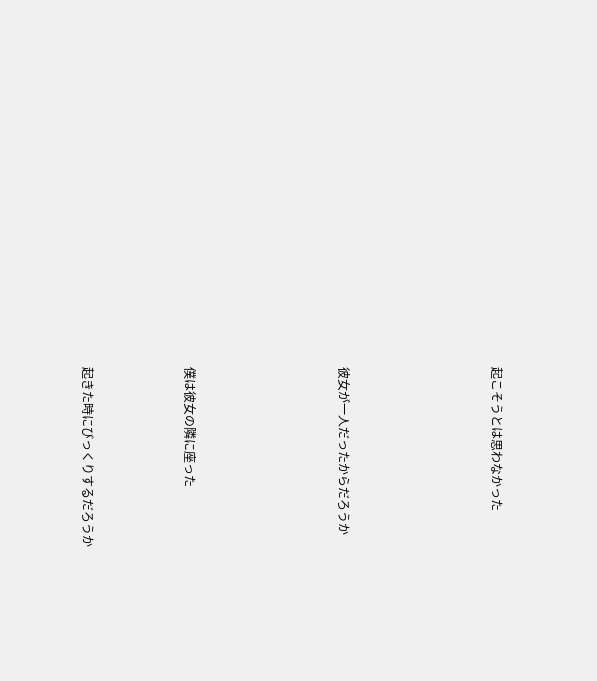起こそうとは思わなかった





彼女が一人だったからだろうか





僕は彼女の隣に座った



起きた時にびっくりするだろうか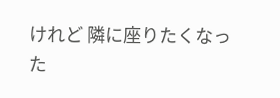けれど 隣に座りたくなった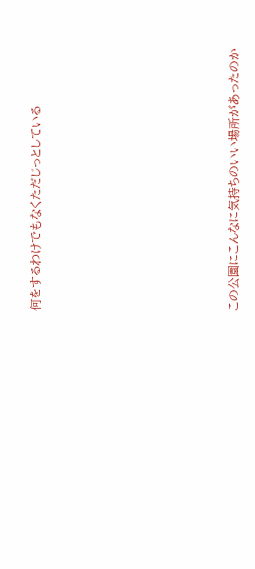何をするわけでもなくただじっとしている










この公園にこんなに気持ちのいい場所があったのか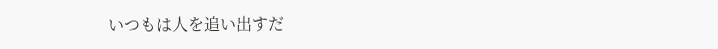いつもは人を追い出すだ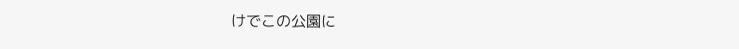けでこの公園に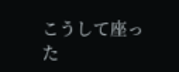こうして座った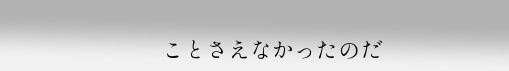ことさえなかったのだ